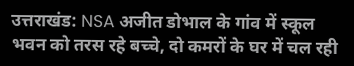उत्तराखंड: NSA अजीत डोभाल के गांव में स्कूल भवन को तरस रहे बच्चे, दो कमरों के घर में चल रही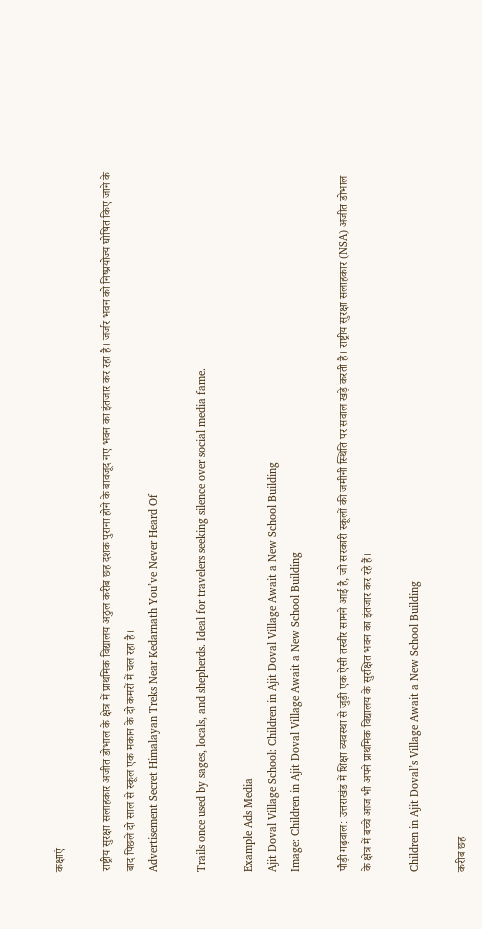कक्षाएं

राष्ट्रीय सुरक्षा सलाहकार अजीत डोभाल के क्षेत्र में प्राथमिक विद्यालय अठुल करीब छह दशक पुराना होने के बावजूद नए भवन का इंतजार कर रहा है। जर्जर भवन को निष्प्रयोज्य घोषित किए जाने के बाद पिछले दो साल से स्कूल एक मकान के दो कमरों में चल रहा है।
Advertisement Secret Himalayan Treks Near Kedarnath You’ve Never Heard Of

Trails once used by sages, locals, and shepherds. Ideal for travelers seeking silence over social media fame.

Example Ads Media
Ajit Doval Village School: Children in Ajit Doval Village Await a New School Building
Image: Children in Ajit Doval Village Await a New School Building

पौड़ी गढ़वाल: उत्तराखंड में शिक्षा व्यवस्था से जुड़ी एक ऐसी तस्वीर सामने आई है, जो सरकारी स्कूलों की जमीनी स्थिति पर सवाल खड़े करती है। राष्ट्रीय सुरक्षा सलाहकार (NSA) अजीत डोभाल के क्षेत्र में बच्चे आज भी अपने प्राथमिक विद्यालय के सुरक्षित भवन का इंतजार कर रहे हैं।

Children in Ajit Doval’s Village Await a New School Building

करीब छह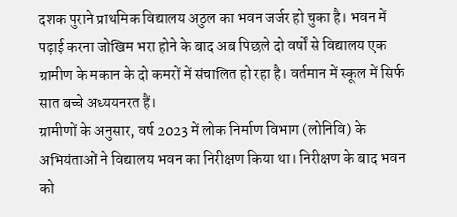दशक पुराने प्राथमिक विद्यालय अठुल का भवन जर्जर हो चुका है। भवन में पढ़ाई करना जोखिम भरा होने के बाद अब पिछले दो वर्षों से विद्यालय एक ग्रामीण के मकान के दो कमरों में संचालित हो रहा है। वर्तमान में स्कूल में सिर्फ सात बच्चे अध्ययनरत हैं।
ग्रामीणों के अनुसार, वर्ष 2023 में लोक निर्माण विभाग (लोनिवि) के अभियंताओं ने विद्यालय भवन का निरीक्षण किया था। निरीक्षण के बाद भवन को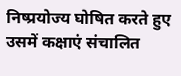निष्प्रयोज्य घोषित करते हुए उसमें कक्षाएं संचालित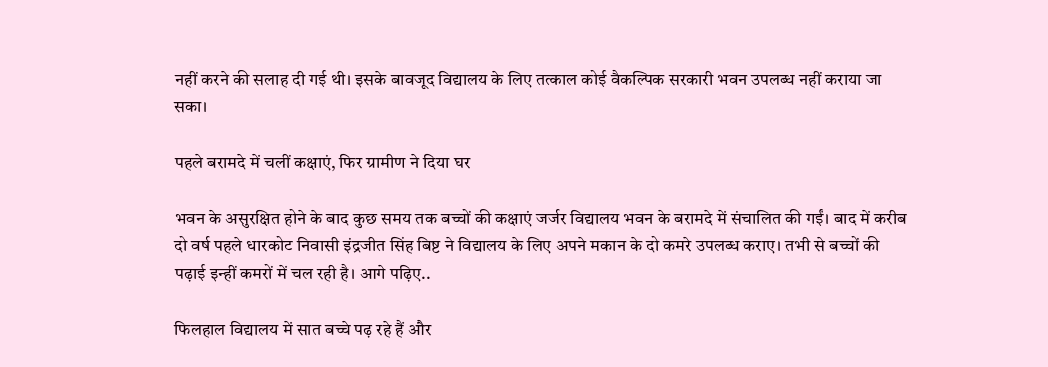नहीं करने की सलाह दी गई थी। इसके बावजूद विद्यालय के लिए तत्काल कोई वैकल्पिक सरकारी भवन उपलब्ध नहीं कराया जा सका।

पहले बरामदे में चलीं कक्षाएं, फिर ग्रामीण ने दिया घर

भवन के असुरक्षित होने के बाद कुछ समय तक बच्चों की कक्षाएं जर्जर विद्यालय भवन के बरामदे में संचालित की गईं। बाद में करीब दो वर्ष पहले धारकोट निवासी इंद्रजीत सिंह बिष्ट ने विद्यालय के लिए अपने मकान के दो कमरे उपलब्ध कराए। तभी से बच्चों की पढ़ाई इन्हीं कमरों में चल रही है। आगे पढ़िए..

फिलहाल विद्यालय में सात बच्चे पढ़ रहे हैं और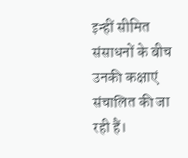इन्हीं सीमित संसाधनों के बीच उनकी कक्षाएं संचालित की जा रही हैं।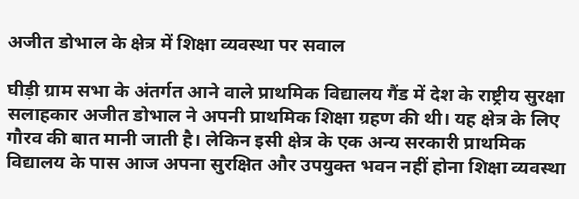अजीत डोभाल के क्षेत्र में शिक्षा व्यवस्था पर सवाल

घीड़ी ग्राम सभा के अंतर्गत आने वाले प्राथमिक विद्यालय गैंड में देश के राष्ट्रीय सुरक्षा सलाहकार अजीत डोभाल ने अपनी प्राथमिक शिक्षा ग्रहण की थी। यह क्षेत्र के लिए गौरव की बात मानी जाती है। लेकिन इसी क्षेत्र के एक अन्य सरकारी प्राथमिक विद्यालय के पास आज अपना सुरक्षित और उपयुक्त भवन नहीं होना शिक्षा व्यवस्था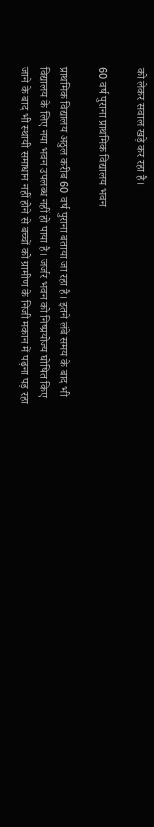को लेकर सवाल खड़े कर रहा है।

60 वर्ष पुराना प्राथमिक विद्यालय भवन

प्राथमिक विद्यालय अठुल करीब 60 वर्ष पुराना बताया जा रहा है। इतने लंबे समय के बाद भी विद्यालय के लिए नया भवन उपलब्ध नहीं हो पाया है। जर्जर भवन को निष्प्रयोज्य घोषित किए जाने के बाद भी स्थायी समाधान नहीं होने से बच्चों को ग्रामीण के निजी मकान में पढ़ना पड़ रहा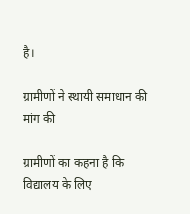है।

ग्रामीणों ने स्थायी समाधान की मांग की

ग्रामीणों का कहना है कि विद्यालय के लिए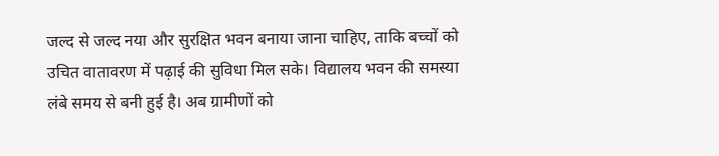जल्द से जल्द नया और सुरक्षित भवन बनाया जाना चाहिए, ताकि बच्चों को उचित वातावरण में पढ़ाई की सुविधा मिल सके। विद्यालय भवन की समस्या लंबे समय से बनी हुई है। अब ग्रामीणों को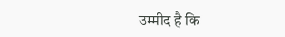उम्मीद है कि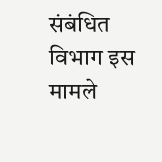संबंधित विभाग इस मामले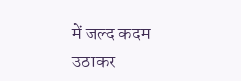में जल्द कदम उठाकर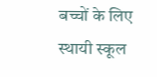बच्चों के लिए स्थायी स्कूल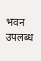भवन उपलब्ध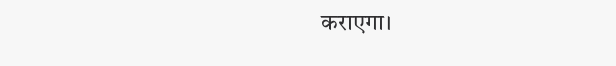कराएगा।